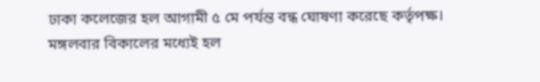ঢাকা কলেজের হল আগামী ৫ মে পর্যন্ত বন্ধ ঘোষণা করেছে কর্তৃপক্ষ। মঙ্গলবার বিকালের মধ্যেই হল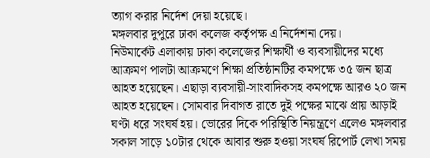ত্যাগ করার নির্দেশ দেয়া হয়েছে।
মঙ্গলবার দুপুরে ঢাকা কলেজ কর্তৃপক্ষ এ নির্দেশনা দেয়।
নিউমার্কেট এলাকায় ঢাকা কলেজের শিক্ষার্থী ও ব্যবসায়ীদের মধ্যে আক্রমণ পালটা আক্রমণে শিক্ষা প্রতিষ্ঠানটির কমপক্ষে ৩৫ জন ছাত্র আহত হয়েছেন। এছাড়া ব্যবসায়ী-সাংবাদিকসহ কমপক্ষে আরও ২০ জন আহত হয়েছেন। সোমবার দিবাগত রাতে দুই পক্ষের মাঝে প্রায় আড়াই ঘণ্টা ধরে সংঘর্ষ হয়। ভোরের দিকে পরিস্থিতি নিয়ন্ত্রণে এলেও মঙ্গলবার সকাল সাড়ে ১০টার থেকে আবার শুরু হওয়া সংঘর্ষ রিপোর্ট লেখা সময়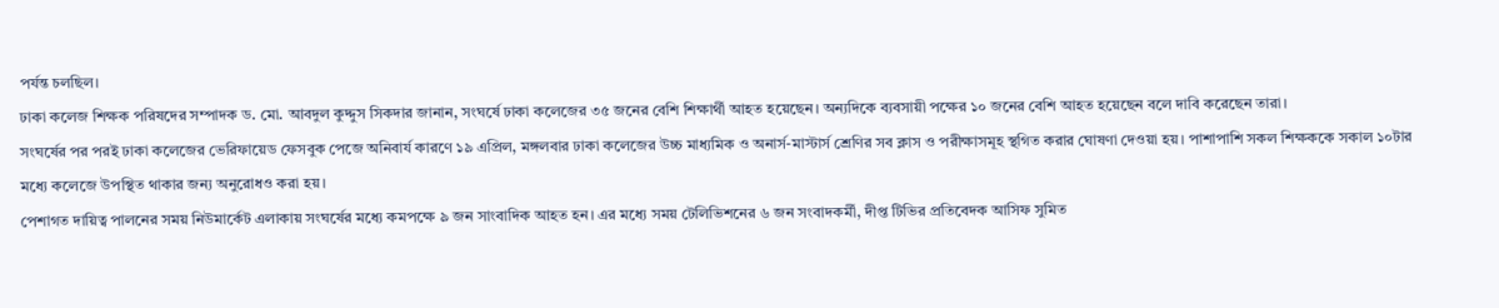পর্যন্ত চলছিল।
ঢাকা কলেজ শিক্ষক পরিষদের সম্পাদক ড. মো. আবদুল কুদ্দুস সিকদার জানান, সংঘর্ষে ঢাকা কলেজের ৩৫ জনের বেশি শিক্ষার্থী আহত হয়েছেন। অন্যদিকে ব্যবসায়ী পক্ষের ১০ জনের বেশি আহত হয়েছেন বলে দাবি করেছেন তারা।
সংঘর্ষের পর পরই ঢাকা কলেজের ভেরিফায়েড ফেসবুক পেজে অনিবার্য কারণে ১৯ এপ্রিল, মঙ্গলবার ঢাকা কলেজের উচ্চ মাধ্যমিক ও অনার্স-মাস্টার্স শ্রেণির সব ক্লাস ও পরীক্ষাসমূহ স্থগিত করার ঘোষণা দেওয়া হয়। পাশাপাশি সকল শিক্ষককে সকাল ১০টার মধ্যে কলেজে উপস্থিত থাকার জন্য অনুরোধও করা হয়।
পেশাগত দায়িত্ব পালনের সময় নিউমার্কেট এলাকায় সংঘর্ষের মধ্যে কমপক্ষে ৯ জন সাংবাদিক আহত হন। এর মধ্যে সময় টেলিভিশনের ৬ জন সংবাদকর্মী, দীপ্ত টিভির প্রতিবেদক আসিফ সুমিত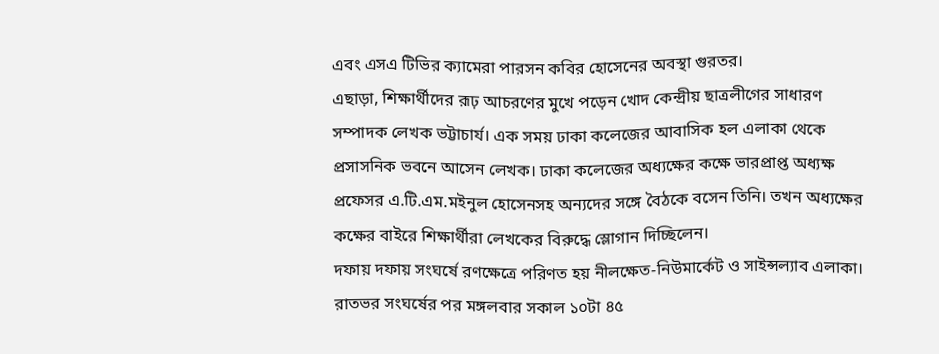এবং এসএ টিভির ক্যামেরা পারসন কবির হোসেনের অবস্থা গুরতর।
এছাড়া, শিক্ষার্থীদের রূঢ় আচরণের মুখে পড়েন খোদ কেন্দ্রীয় ছাত্রলীগের সাধারণ সম্পাদক লেখক ভট্টাচার্য। এক সময় ঢাকা কলেজের আবাসিক হল এলাকা থেকে প্রসাসনিক ভবনে আসেন লেখক। ঢাকা কলেজের অধ্যক্ষের কক্ষে ভারপ্রাপ্ত অধ্যক্ষ প্রফেসর এ.টি.এম.মইনুল হোসেনসহ অন্যদের সঙ্গে বৈঠকে বসেন তিনি। তখন অধ্যক্ষের কক্ষের বাইরে শিক্ষার্থীরা লেখকের বিরুদ্ধে স্লোগান দিচ্ছিলেন।
দফায় দফায় সংঘর্ষে রণক্ষেত্রে পরিণত হয় নীলক্ষেত-নিউমার্কেট ও সাইন্সল্যাব এলাকা। রাতভর সংঘর্ষের পর মঙ্গলবার সকাল ১০টা ৪৫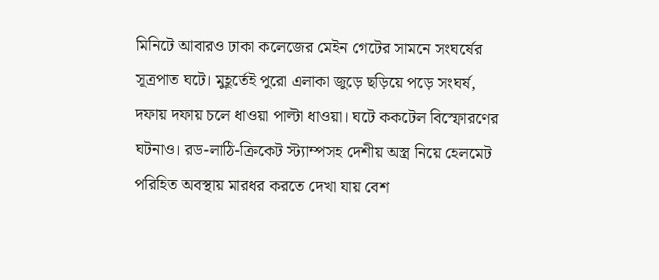মিনিটে আবারও ঢাকা কলেজের মেইন গেটের সামনে সংঘর্ষের সূত্রপাত ঘটে। মুহূর্তেই পুরো এলাকা জুড়ে ছড়িয়ে পড়ে সংঘর্ষ, দফায় দফায় চলে ধাওয়া পাল্টা ধাওয়া। ঘটে ককটেল বিস্ফোরণের ঘটনাও। রড-লাঠি-ক্রিকেট স্ট্যাম্পসহ দেশীয় অস্ত্র নিয়ে হেলমেট পরিহিত অবস্থায় মারধর করতে দেখা যায় বেশ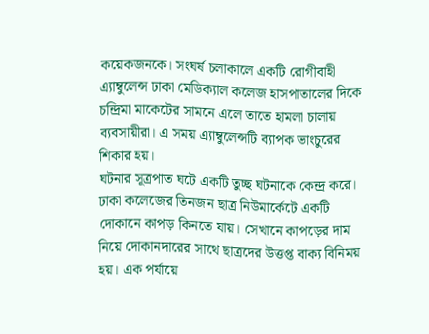কয়েকজনকে। সংঘর্ষ চলাকালে একটি রোগীবাহী এ্যাম্বুলেন্স ঢাকা মেডিক্যাল কলেজ হাসপাতালের দিকে চন্দ্রিমা মাকেটের সামনে এলে তাতে হামলা চালায় ব্যবসায়ীরা। এ সময় এ্যাম্বুলেন্সটি ব্যাপক ভাংচুরের শিকার হয়।
ঘটনার সূত্রপাত ঘটে একটি তুচ্ছ ঘটনাকে কেন্দ্র করে। ঢাকা কলেজের তিনজন ছাত্র নিউমার্কেটে একটি দোকানে কাপড় কিনতে যায়। সেখানে কাপড়ের দাম নিয়ে দোকানদারের সাথে ছাত্রদের উত্তপ্ত বাক্য বিনিময় হয়। এক পর্যায়ে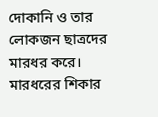দোকানি ও তার লোকজন ছাত্রদের মারধর করে। মারধরের শিকার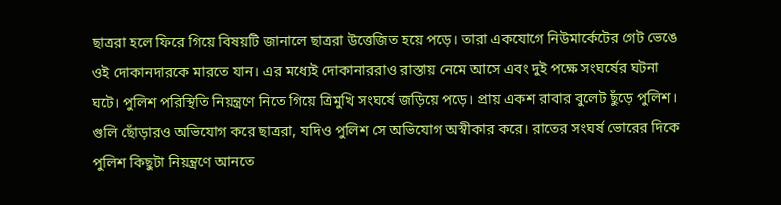ছাত্ররা হলে ফিরে গিয়ে বিষয়টি জানালে ছাত্ররা উত্তেজিত হয়ে পড়ে। তারা একযোগে নিউমার্কেটের গেট ভেঙে ওই দোকানদারকে মারতে যান। এর মধ্যেই দোকানাররাও রাস্তায় নেমে আসে এবং দুই পক্ষে সংঘর্ষের ঘটনা ঘটে। পুলিশ পরিস্থিতি নিয়ন্ত্রণে নিতে গিয়ে ত্রিমুখি সংঘর্ষে জড়িয়ে পড়ে। প্রায় একশ রাবার বুলেট ছুঁড়ে পুলিশ। গুলি ছোঁড়ারও অভিযোগ করে ছাত্ররা, যদিও পুলিশ সে অভিযোগ অস্বীকার করে। রাতের সংঘর্ষ ভোরের দিকে পুলিশ কিছুটা নিয়ন্ত্রণে আনতে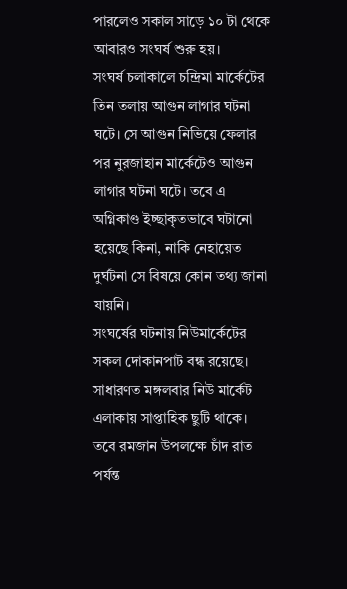পারলেও সকাল সাড়ে ১০ টা থেকে আবারও সংঘর্ষ শুরু হয়।
সংঘর্ষ চলাকালে চন্দ্রিমা মার্কেটের তিন তলায় আগুন লাগার ঘটনা ঘটে। সে আগুন নিভিয়ে ফেলার পর নুরজাহান মার্কেটেও আগুন লাগার ঘটনা ঘটে। তবে এ অগ্নিকাণ্ড ইচ্ছাকৃতভাবে ঘটানো হয়েছে কিনা, নাকি নেহায়েত দুর্ঘটনা সে বিষয়ে কোন তথ্য জানা যায়নি।
সংঘর্ষের ঘটনায় নিউমার্কেটের সকল দোকানপাট বন্ধ রয়েছে। সাধারণত মঙ্গলবার নিউ মার্কেট এলাকায় সাপ্তাহিক ছুটি থাকে। তবে রমজান উপলক্ষে চাঁদ রাত পর্যন্ত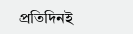প্রতিদিনই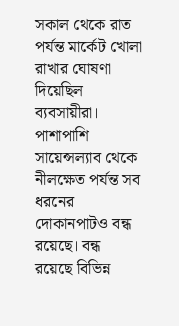সকাল থেকে রাত পর্যন্ত মার্কেট খোলা রাখার ঘোষণা দিয়েছিল ব্যবসায়ীরা। পাশাপাশি সায়েন্সল্যাব থেকে নীলক্ষেত পর্যন্ত সব ধরনের দোকানপাটও বন্ধ রয়েছে। বন্ধ রয়েছে বিভিন্ন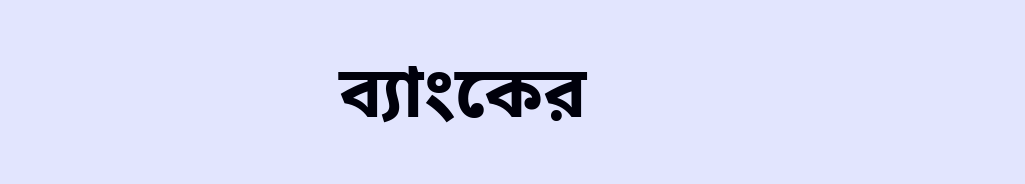ব্যাংকের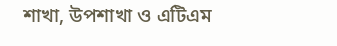শাখা, উপশাখা ও এটিএম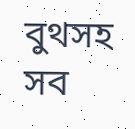বুথসহ সব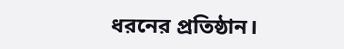ধরনের প্রতিষ্ঠান।